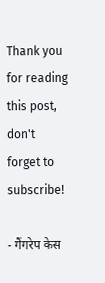Thank you for reading this post, don't forget to subscribe!

- गैंगरेप केस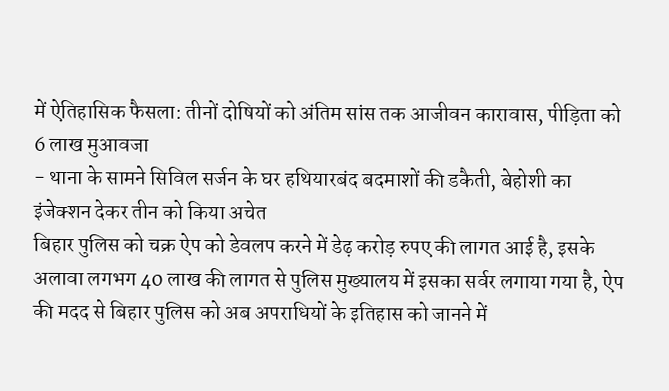में ऐतिहासिक फैसला: तीनों दोषियों को अंतिम सांस तक आजीवन कारावास, पीड़िता को 6 लाख मुआवजा
- थाना के सामने सिविल सर्जन के घर हथियारबंद बदमाशों की डकैती, बेहोशी का इंजेक्शन देकर तीन को किया अचेत
बिहार पुलिस को चक्र ऐप को डेवलप करने में डेढ़ करोड़ रुपए की लागत आई है, इसके अलावा लगभग 40 लाख की लागत से पुलिस मुख्यालय में इसका सर्वर लगाया गया है, ऐप की मदद से बिहार पुलिस को अब अपराधियों के इतिहास को जानने में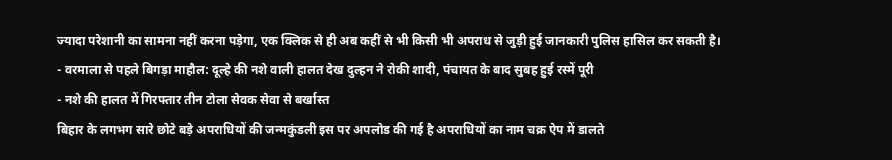ज्यादा परेशानी का सामना नहीं करना पड़ेगा, एक क्लिक से ही अब कहीं से भी किसी भी अपराध से जुड़ी हुई जानकारी पुलिस हासिल कर सकती है।
- वरमाला से पहले बिगड़ा माहौल: दूल्हे की नशे वाली हालत देख दुल्हन ने रोकी शादी, पंचायत के बाद सुबह हुई रस्में पूरी
- नशे की हालत में गिरफ्तार तीन टोला सेवक सेवा से बर्खास्त
बिहार के लगभग सारे छोटे बड़े अपराधियों की जन्मकुंडली इस पर अपलोड की गई है अपराधियों का नाम चक्र ऐप में डालते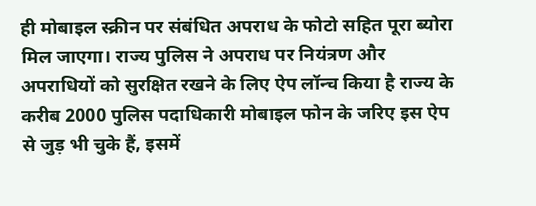ही मोबाइल स्क्रीन पर संबंधित अपराध के फोटो सहित पूरा ब्योरा मिल जाएगा। राज्य पुलिस ने अपराध पर नियंत्रण और अपराधियों को सुरक्षित रखने के लिए ऐप लॉन्च किया है राज्य के करीब 2000 पुलिस पदाधिकारी मोबाइल फोन के जरिए इस ऐप से जुड़ भी चुके हैं, इसमें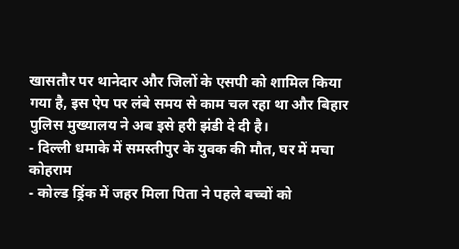खासतौर पर थानेदार और जिलों के एसपी को शामिल किया गया है, इस ऐप पर लंबे समय से काम चल रहा था और बिहार पुलिस मुख्यालय ने अब इसे हरी झंडी दे दी है।
- दिल्ली धमाके में समस्तीपुर के युवक की मौत, घर में मचा कोहराम
- कोल्ड ड्रिंक में जहर मिला पिता ने पहले बच्चों को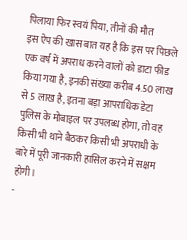पिलाया फिर स्वयं पिया, तीनों की मौत
इस ऐप की खास बात यह है कि इस पर पिछले एक वर्ष में अपराध करने वालों को डाटा फीड किया गया है, इनकी संख्या करीब 4.50 लाख से 5 लाख है, इतना बड़ा आपराधिक डेटा पुलिस के मोबाइल पर उपलब्ध होगा, तो वह किसी भी थाने बैठकर किसी भी अपराधी के बारे में पूरी जानकारी हासिल करने में सक्षम होगी।
-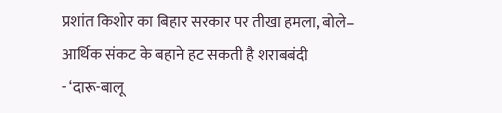प्रशांत किशोर का बिहार सरकार पर तीखा हमला, बोले– आर्थिक संकट के बहाने हट सकती है शराबबंदी
- ‘दारू-बालू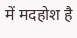में मदहोश है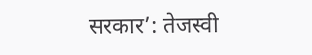सरकार’: तेजस्वी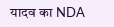यादव का NDA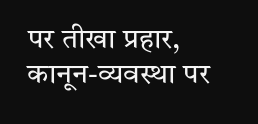पर तीखा प्रहार, कानून-व्यवस्था पर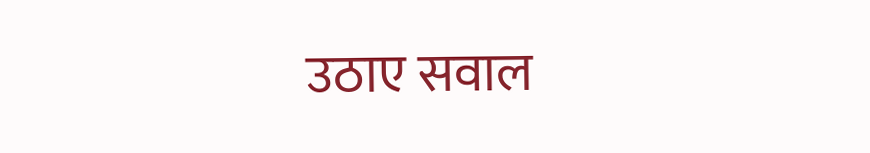उठाए सवाल